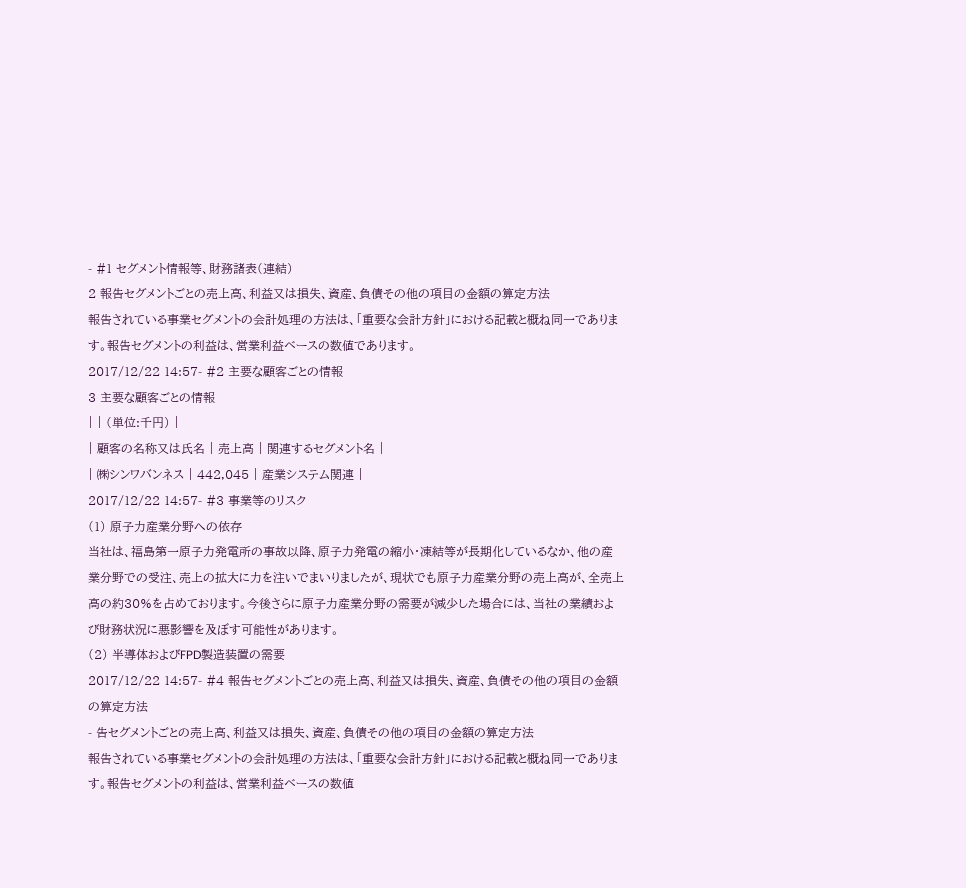- #1 セグメント情報等、財務諸表(連結)
2 報告セグメントごとの売上高、利益又は損失、資産、負債その他の項目の金額の算定方法
報告されている事業セグメントの会計処理の方法は、「重要な会計方針」における記載と概ね同一であります。報告セグメントの利益は、営業利益ベースの数値であります。
2017/12/22 14:57- #2 主要な顧客ごとの情報
3 主要な顧客ごとの情報
| | (単位:千円) |
| 顧客の名称又は氏名 | 売上高 | 関連するセグメント名 |
| ㈱シンワバンネス | 442,045 | 産業システム関連 |
2017/12/22 14:57- #3 事業等のリスク
(1) 原子力産業分野への依存
当社は、福島第一原子力発電所の事故以降、原子力発電の縮小・凍結等が長期化しているなか、他の産業分野での受注、売上の拡大に力を注いでまいりましたが、現状でも原子力産業分野の売上高が、全売上高の約30%を占めております。今後さらに原子力産業分野の需要が減少した場合には、当社の業績および財務状況に悪影響を及ぼす可能性があります。
(2) 半導体およびFPD製造装置の需要
2017/12/22 14:57- #4 報告セグメントごとの売上高、利益又は損失、資産、負債その他の項目の金額の算定方法
- 告セグメントごとの売上高、利益又は損失、資産、負債その他の項目の金額の算定方法
報告されている事業セグメントの会計処理の方法は、「重要な会計方針」における記載と概ね同一であります。報告セグメントの利益は、営業利益ベースの数値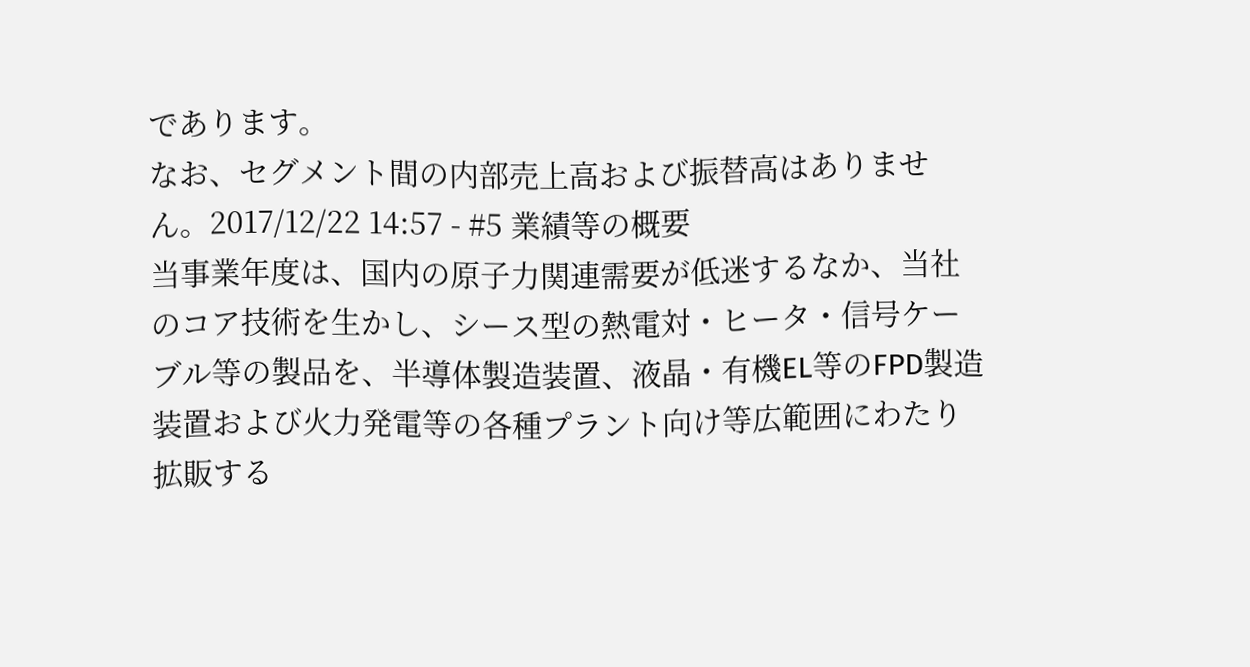であります。
なお、セグメント間の内部売上高および振替高はありません。2017/12/22 14:57 - #5 業績等の概要
当事業年度は、国内の原子力関連需要が低迷するなか、当社のコア技術を生かし、シース型の熱電対・ヒータ・信号ケーブル等の製品を、半導体製造装置、液晶・有機EL等のFPD製造装置および火力発電等の各種プラント向け等広範囲にわたり拡販する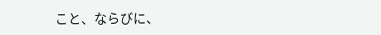こと、ならびに、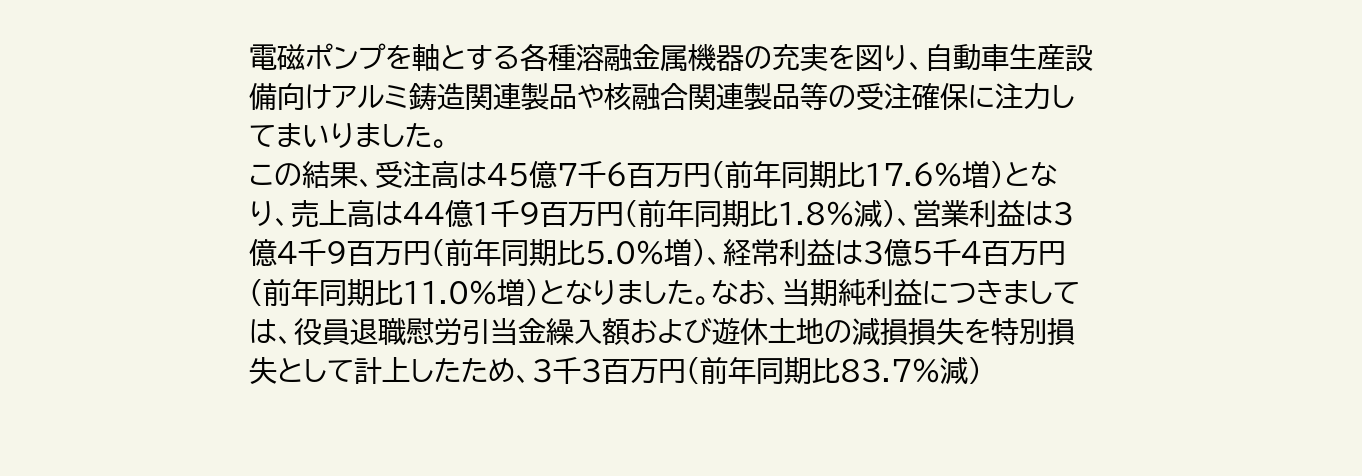電磁ポンプを軸とする各種溶融金属機器の充実を図り、自動車生産設備向けアルミ鋳造関連製品や核融合関連製品等の受注確保に注力してまいりました。
この結果、受注高は45億7千6百万円(前年同期比17.6%増)となり、売上高は44億1千9百万円(前年同期比1.8%減)、営業利益は3億4千9百万円(前年同期比5.0%増)、経常利益は3億5千4百万円(前年同期比11.0%増)となりました。なお、当期純利益につきましては、役員退職慰労引当金繰入額および遊休土地の減損損失を特別損失として計上したため、3千3百万円(前年同期比83.7%減)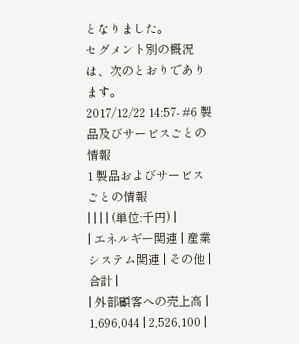となりました。
セグメント別の概況は、次のとおりであります。
2017/12/22 14:57- #6 製品及びサービスごとの情報
1 製品およびサービスごとの情報
| | | | (単位:千円) |
| エネルギー関連 | 産業システム関連 | その他 | 合計 |
| 外部顧客への売上高 | 1,696,044 | 2,526,100 |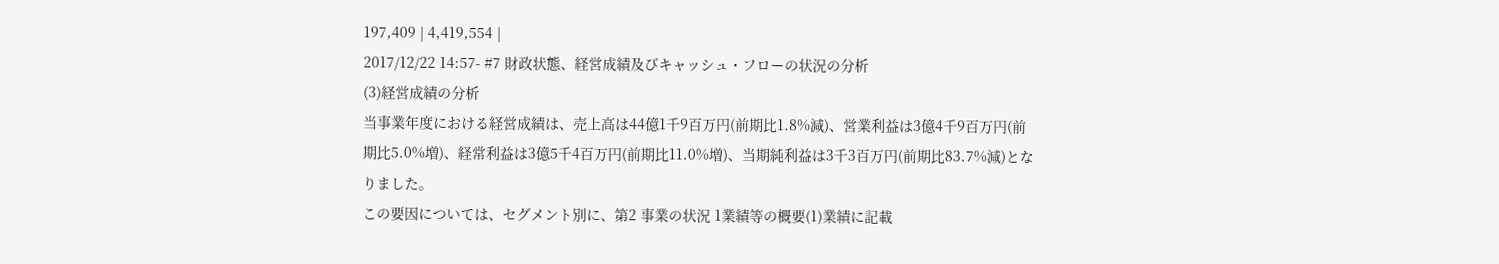197,409 | 4,419,554 |
2017/12/22 14:57- #7 財政状態、経営成績及びキャッシュ・フローの状況の分析
(3)経営成績の分析
当事業年度における経営成績は、売上高は44億1千9百万円(前期比1.8%減)、営業利益は3億4千9百万円(前期比5.0%増)、経常利益は3億5千4百万円(前期比11.0%増)、当期純利益は3千3百万円(前期比83.7%減)となりました。
この要因については、セグメント別に、第2 事業の状況 1業績等の概要(1)業績に記載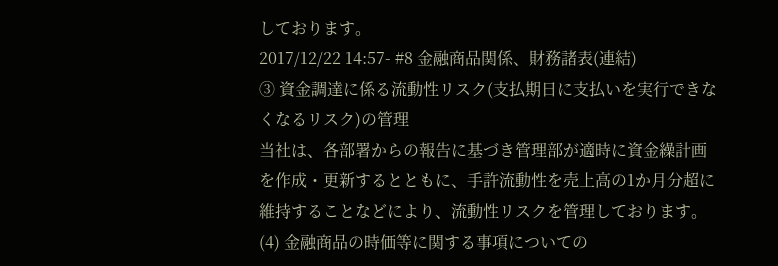しております。
2017/12/22 14:57- #8 金融商品関係、財務諸表(連結)
③ 資金調達に係る流動性リスク(支払期日に支払いを実行できなくなるリスク)の管理
当社は、各部署からの報告に基づき管理部が適時に資金繰計画を作成・更新するとともに、手許流動性を売上高の1か月分超に維持することなどにより、流動性リスクを管理しております。
(4) 金融商品の時価等に関する事項についての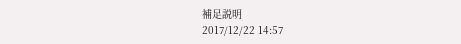補足説明
2017/12/22 14:57